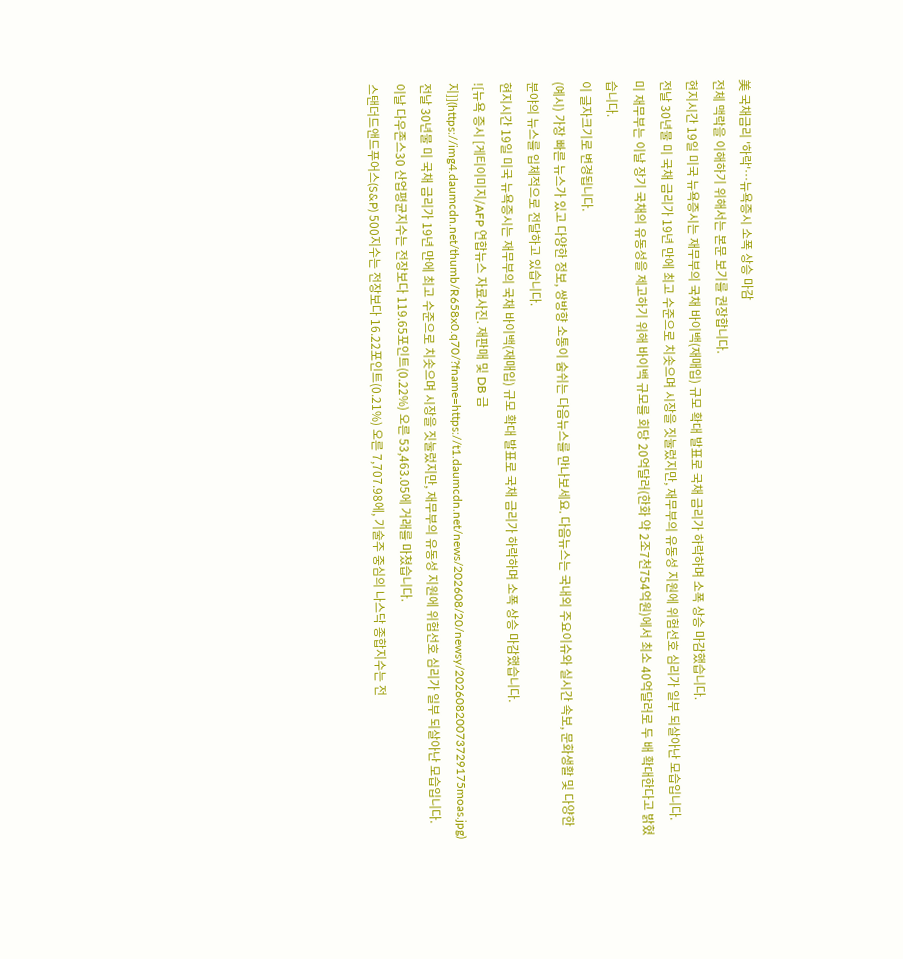美 국채금리 '하락'…뉴욕증시 소폭 상승 마감
전체 맥락을 이해하기 위해서는 본문 보기를 권장합니다.
현지시간 19일 미국 뉴욕증시는 재무부의 국채 바이백(재매입) 규모 확대 발표로 국채 금리가 하락하며 소폭 상승 마감했습니다.
전날 30년물 미 국채 금리가 19년 만에 최고 수준으로 치솟으며 시장을 짓눌렀지만, 재무부의 유동성 지원에 위험선호 심리가 일부 되살아난 모습입니다.
미 재무부는 이날 장기 국채의 유동성을 제고하기 위해 바이백 규모를 회당 20억달러(한화 약 2조7천754억원)에서 최소 40억달러로 두 배 확대한다고 밝혔습니다.
이 글자크기로 변경됩니다.
(예시) 가장 빠른 뉴스가 있고 다양한 정보, 쌍방향 소통이 숨쉬는 다음뉴스를 만나보세요. 다음뉴스는 국내외 주요이슈와 실시간 속보, 문화생활 및 다양한 분야의 뉴스를 입체적으로 전달하고 있습니다.
현지시간 19일 미국 뉴욕증시는 재무부의 국채 바이백(재매입) 규모 확대 발표로 국채 금리가 하락하며 소폭 상승 마감했습니다.
![뉴욕 증시 [게티이미지/AFP 연합뉴스 자료사진. 재판매 및 DB 금지]](https://img4.daumcdn.net/thumb/R658x0.q70/?fname=https://t1.daumcdn.net/news/202608/20/newsy/20260820073729175moas.jpg)
전날 30년물 미 국채 금리가 19년 만에 최고 수준으로 치솟으며 시장을 짓눌렀지만, 재무부의 유동성 지원에 위험선호 심리가 일부 되살아난 모습입니다.
이날 다우존스30 산업평균지수는 전장보다 119.65포인트(0.22%) 오른 53,463.05에 거래를 마쳤습니다.
스탠더드앤드푸어스(S&P) 500지수는 전장보다 16.22포인트(0.21%) 오른 7,707.98에, 기술주 중심의 나스닥 종합지수는 전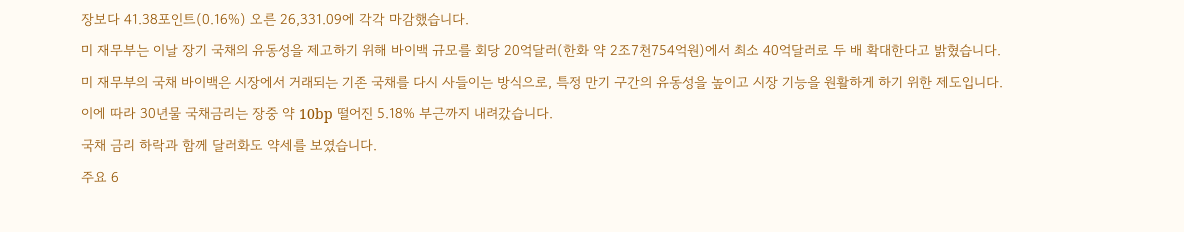장보다 41.38포인트(0.16%) 오른 26,331.09에 각각 마감했습니다.
미 재무부는 이날 장기 국채의 유동성을 제고하기 위해 바이백 규모를 회당 20억달러(한화 약 2조7천754억원)에서 최소 40억달러로 두 배 확대한다고 밝혔습니다.
미 재무부의 국채 바이백은 시장에서 거래되는 기존 국채를 다시 사들이는 방식으로, 특정 만기 구간의 유동성을 높이고 시장 기능을 원활하게 하기 위한 제도입니다.
이에 따라 30년물 국채금리는 장중 약 10bp 떨어진 5.18% 부근까지 내려갔습니다.
국채 금리 하락과 함께 달러화도 약세를 보였습니다.
주요 6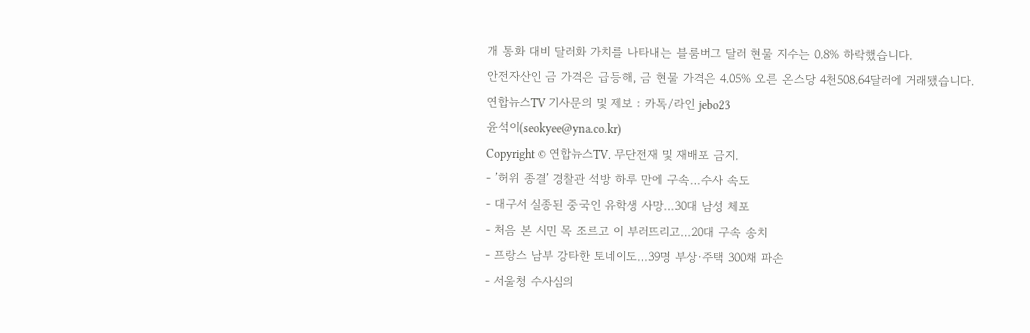개 통화 대비 달러화 가치를 나타내는 블룸버그 달러 현물 지수는 0.8% 하락했습니다.
안전자산인 금 가격은 급등해, 금 현물 가격은 4.05% 오른 온스당 4천508.64달러에 거래됐습니다.
연합뉴스TV 기사문의 및 제보 : 카톡/라인 jebo23
윤석이(seokyee@yna.co.kr)
Copyright © 연합뉴스TV. 무단전재 및 재배포 금지.
- ’허위 종결’ 경찰관 석방 하루 만에 구속…수사 속도
- 대구서 실종된 중국인 유학생 사망…30대 남성 체포
- 처음 본 시민 목 조르고 이 부러뜨리고…20대 구속 송치
- 프랑스 남부 강타한 토네이도…39명 부상·주택 300채 파손
- 서울청 수사심의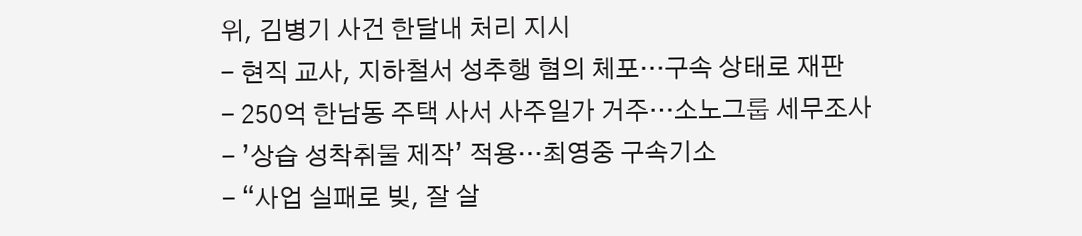위, 김병기 사건 한달내 처리 지시
- 현직 교사, 지하철서 성추행 혐의 체포…구속 상태로 재판
- 250억 한남동 주택 사서 사주일가 거주…소노그룹 세무조사
- ’상습 성착취물 제작’ 적용…최영중 구속기소
- “사업 실패로 빚, 잘 살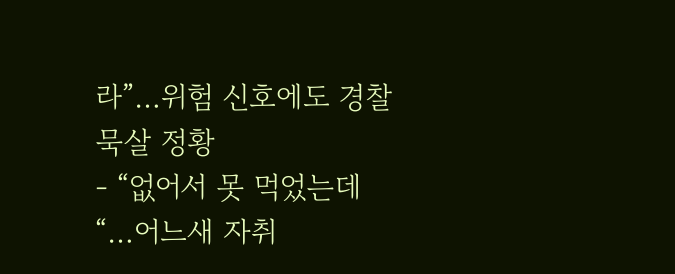라”…위험 신호에도 경찰 묵살 정황
- “없어서 못 먹었는데“…어느새 자취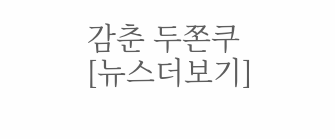감춘 두쫀쿠 [뉴스더보기]